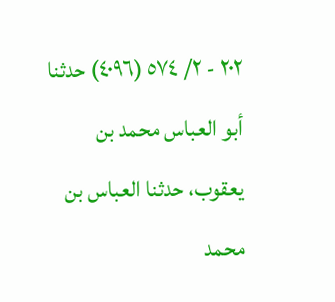٢٠٢ - ٢/ ٥٧٤ (٤٠٩٦) حدثنا أبو العباس محمد بن يعقوب، حدثنا العباس بن محمد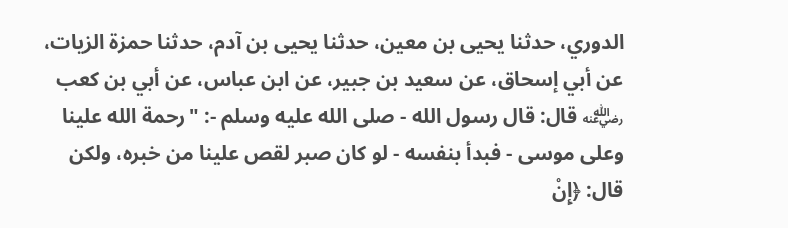الدوري، حدثنا يحيى بن معين، حدثنا يحيى بن آدم، حدثنا حمزة الزيات، عن أبي إسحاق، عن سعيد بن جبير، عن ابن عباس، عن أبي بن كعب ﵁ قال: قال رسول الله - صلى الله عليه وسلم -: "رحمة الله علينا وعلى موسى - فبدأ بنفسه - لو كان صبر لقص علينا من خبره، ولكن قال: ﴿إِنْ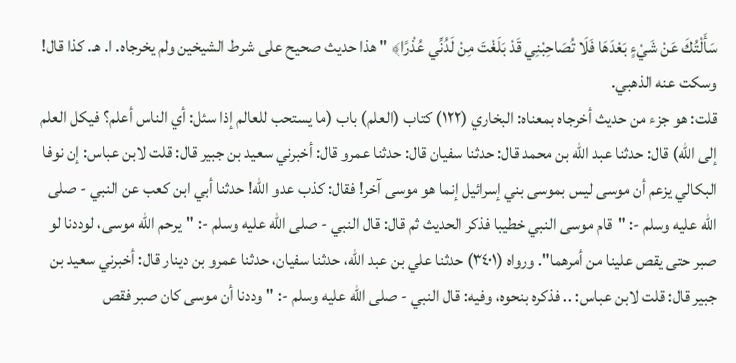سَأَلْتُكَ عَنْ شَيْءٍ بَعْدَهَا فَلَا تُصَاحِبْنِي قَدْ بَلَغْتَ مِنْ لَدُنِّي عُذْرًا﴾ " هذا حديث صحيح على شرط الشيخين ولم يخرجاه. ا. هـ. كذا قال! وسكت عنه الذهبي.
قلت: هو جزء من حديث أخرجاه بمعناه: البخاري (١٢٢) كتاب (العلم) باب (ما يستحب للعالم إذا سئل: أي الناس أعلم؟ فيكل العلم إلى الله) قال: حدثنا عبد الله بن محمد قال: حدثنا سفيان قال: حدثنا عمرو قال: أخبرني سعيد بن جبير قال: قلت لابن عباس: إن نوفا البكالي يزعم أن موسى ليس بموسى بني إسرائيل إنما هو موسى آخر! فقال: كذب عدو الله! حدثنا أبي ابن كعب عن النبي - صلى الله عليه وسلم -: "قام موسى النبي خطيبا فذكر الحديث ثم قال: قال النبي - صلى الله عليه وسلم -: "يرحم الله موسى، لوددنا لو صبر حتى يقص علينا من أمرهما". ورواه (٣٤٠١) حدثنا علي بن عبد الله، حدثنا سفيان، حدثنا عمرو بن دينار قال: أخبرني سعيد بن جبير قال: قلت لابن عباس: .. فذكره بنحوه، وفيه: قال النبي - صلى الله عليه وسلم -: "وددنا أن موسى كان صبر فقص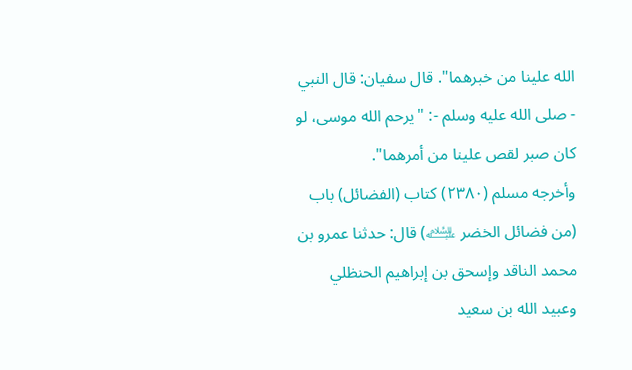الله علينا من خبرهما". قال سفيان: قال النبي - صلى الله عليه وسلم -: "يرحم الله موسى، لو كان صبر لقص علينا من أمرهما".
وأخرجه مسلم (٢٣٨٠) كتاب (الفضائل) باب (من فضائل الخضر ﵇) قال: حدثنا عمرو بن محمد الناقد وإسحق بن إبراهيم الحنظلي وعبيد الله بن سعيد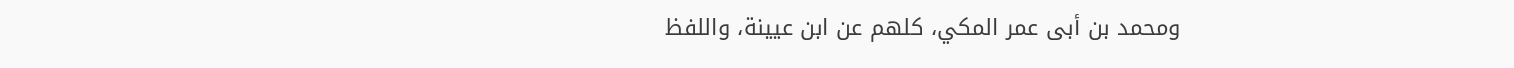ومحمد بن أبى عمر المكي، كلهم عن ابن عيينة، واللفظ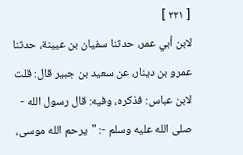[ ٢٢١ ]
لابن أبي عمر، حدثنا سفيان بن عيينة، حدثنا عمرو بن دينار، عن سعيد بن جبير قال: قلت لابن عباس: فذكره، وفيه: قال رسول الله - صلى الله عليه وسلم -: "يرحم الله موسى،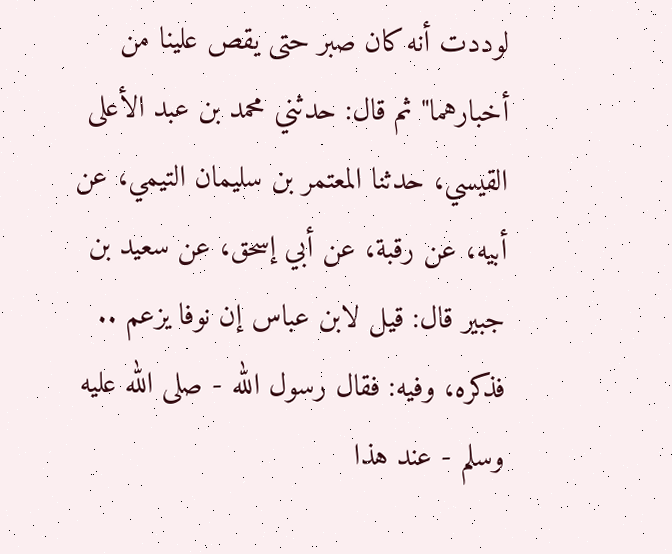لوددت أنه كان صبر حتى يقص علينا من أخبارهما" ثم قال: حدثني محمد بن عبد الأعلى القيسي، حدثنا المعتمر بن سليمان التيمي، عن أبيه، عن رقبة، عن أبي إسحق، عن سعيد بن جبير قال: قيل لابن عباس إن نوفا يزعم .. فذكره، وفيه: فقال رسول الله - صلى الله عليه وسلم - عند هذا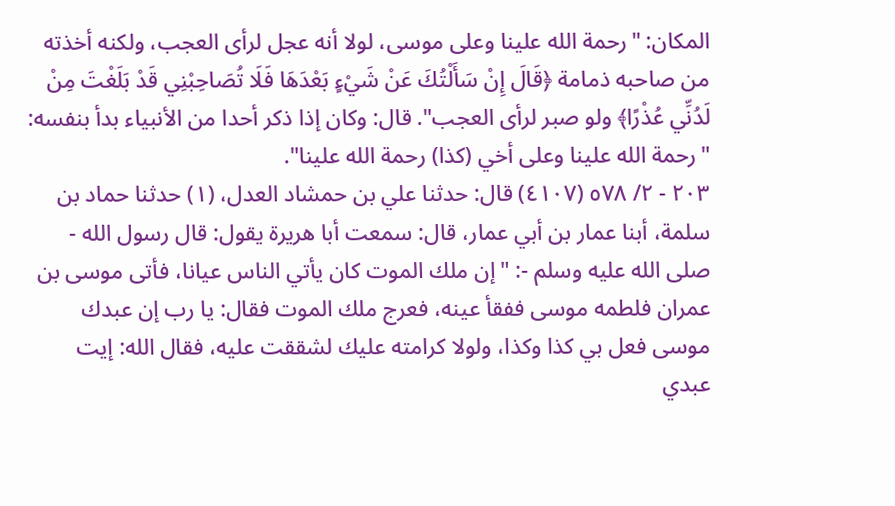المكان: "رحمة الله علينا وعلى موسى، لولا أنه عجل لرأى العجب، ولكنه أخذته من صاحبه ذمامة ﴿قَالَ إِنْ سَأَلْتُكَ عَنْ شَيْءٍ بَعْدَهَا فَلَا تُصَاحِبْنِي قَدْ بَلَغْتَ مِنْ لَدُنِّي عُذْرًا﴾ ولو صبر لرأى العجب". قال: وكان إذا ذكر أحدا من الأنبياء بدأ بنفسه: "رحمة الله علينا وعلى أخي (كذا) رحمة الله علينا".
٢٠٣ - ٢/ ٥٧٨ (٤١٠٧) قال: حدثنا علي بن حمشاد العدل، (١) حدثنا حماد بن سلمة، أبنا عمار بن أبي عمار، قال: سمعت أبا هريرة يقول: قال رسول الله - صلى الله عليه وسلم -: "إن ملك الموت كان يأتي الناس عيانا، فأتى موسى بن عمران فلطمه موسى ففقأ عينه، فعرج ملك الموت فقال: يا رب إن عبدك موسى فعل بي كذا وكذا، ولولا كرامته عليك لشققت عليه، فقال الله: إيت عبدي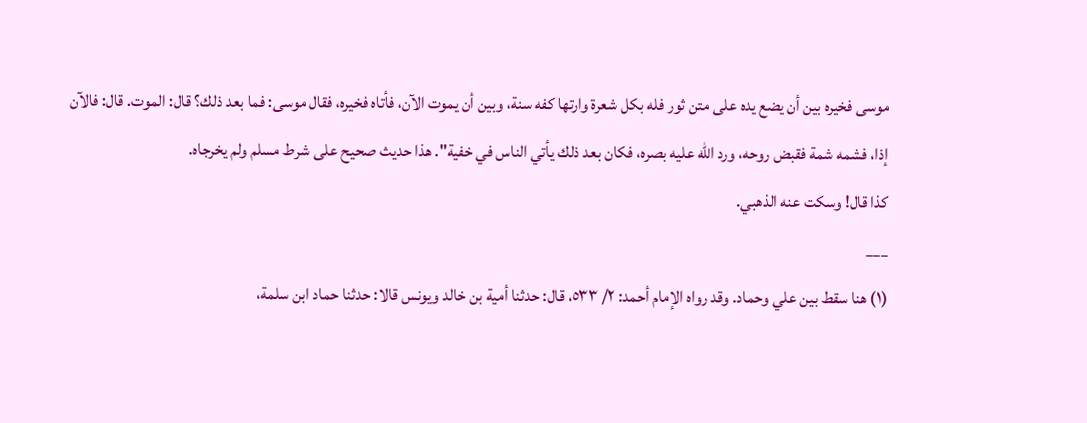موسى فخيره بين أن يضع يده على متن ثور فله بكل شعرة وارتها كفه سنة، وبين أن يموت الآن، فأتاه فخيره، فقال موسى: فما بعد ذلك؟ قال: الموت. قال: فالآن إذا، فشمه شمة فقبض روحه، ورد الله عليه بصره، فكان بعد ذلك يأتي الناس في خفية". هذا حديث صحيح على شرط مسلم ولم يخرجاه.
كذا قال! وسكت عنه الذهبي.
___
(١) هنا سقط بين علي وحماد. وقد رواه الإمام أحمد: ٢/ ٥٣٣، قال: حدثنا أمية بن خالد ويونس قالا: حدثنا حماد ابن سلمة،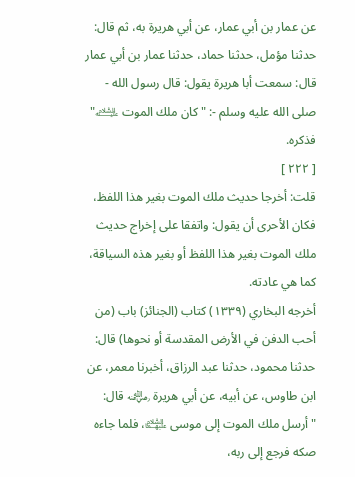عن عمار بن أبي عمار، عن أبي هريرة به، ثم قال: حدثنا مؤمل، حدثنا حماد، حدثنا عمار بن أبي عمار قال: سمعت أبا هريرة يقول: قال رسول الله - صلى الله عليه وسلم -: "كان ملك الموت ﵇" فذكره.
[ ٢٢٢ ]
قلت: أخرجا حديث ملك الموت بغير هذا اللفظ، فكان الأحرى أن يقول: واتفقا على إخراج حديث ملك الموت بغير هذا اللفظ أو بغير هذه السياقة، كما هي عادته.
أخرجه البخاري (١٣٣٩) كتاب (الجنائز) باب (من أحب الدفن في الأرض المقدسة أو نحوها) قال: حدثنا محمود، حدثنا عبد الرزاق، أخبرنا معمر، عن ابن طاوس، عن أبيه، عن أبي هريرة ﵁ قال: "أرسل ملك الموت إلى موسى ﵉، فلما جاءه صكه فرجع إلى ربه،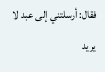فقال: أرسلتني إلى عبد لا يريد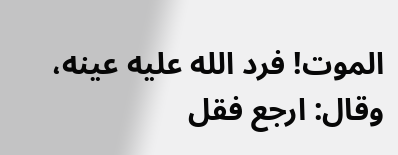الموت! فرد الله عليه عينه، وقال: ارجع فقل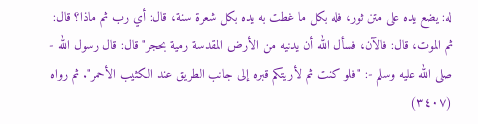له: يضع يده على متن ثور، فله بكل ما غطت به يده بكل شعرة سنة، قال: أي رب ثم ماذا؟ قال: ثم الموت، قال: فالآن، فسأل الله أن يدنيه من الأرض المقدسة رمية بحجر" قال: قال رسول الله - صلى الله عليه وسلم -: "فلو كنت ثم لأريتكم قبره إلى جانب الطريق عند الكثيب الأحمر". ثم رواه (٣٤٠٧)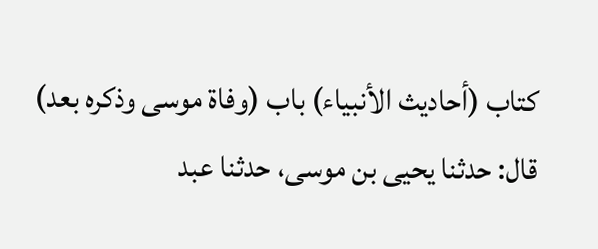كتاب (أحاديث الأنبياء) باب (وفاة موسى وذكره بعد) قال: حدثنا يحيى بن موسى، حدثنا عبد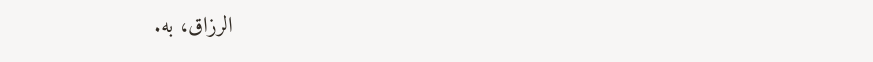الرزاق، به.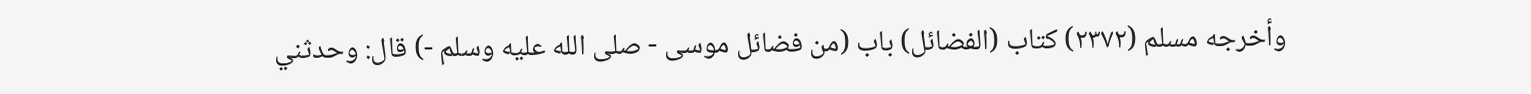وأخرجه مسلم (٢٣٧٢) كتاب (الفضائل) باب (من فضائل موسى - صلى الله عليه وسلم -) قال: وحدثني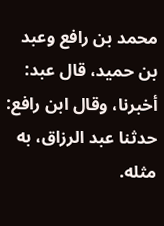محمد بن رافع وعبد بن حميد، قال عبد: أخبرنا، وقال ابن رافع: حدثنا عبد الرزاق، به مثله.